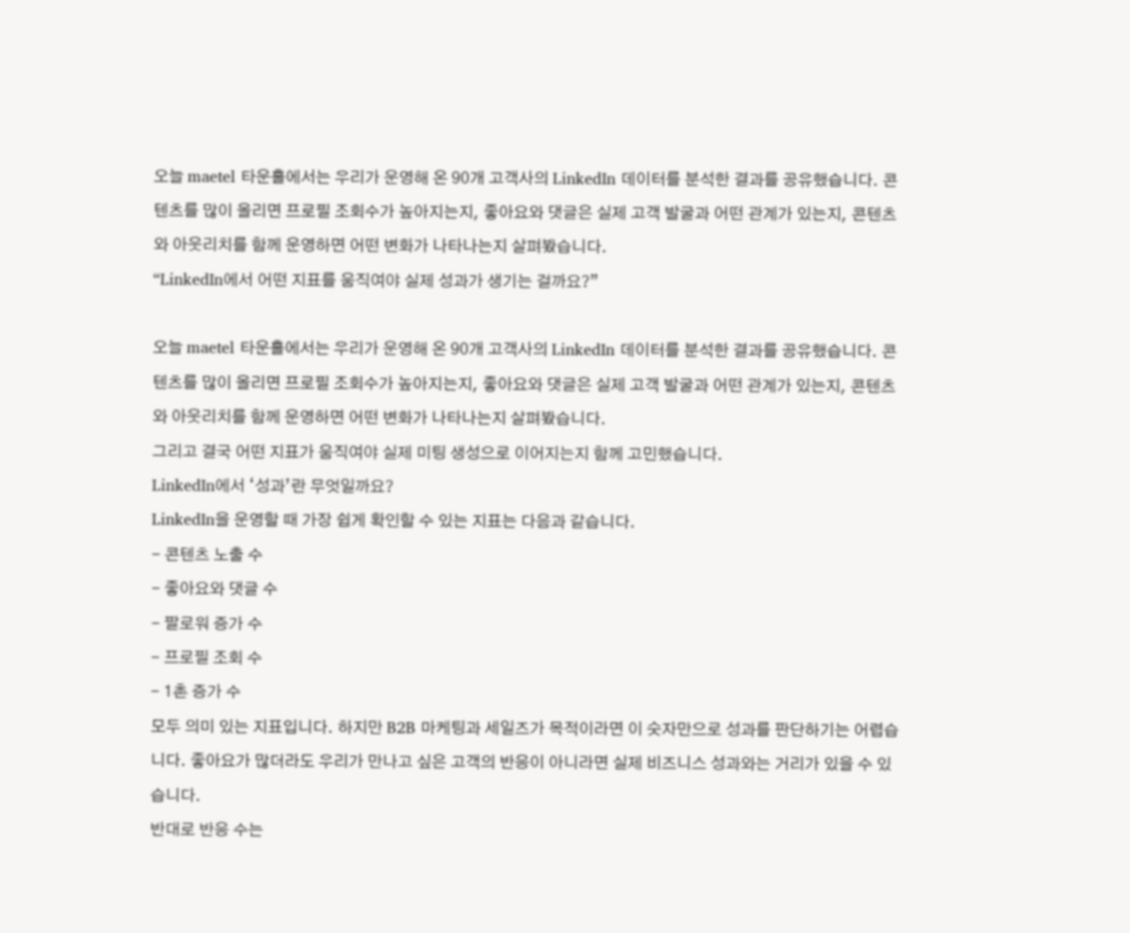오늘 maetel 타운홀에서는 우리가 운영해 온 90개 고객사의 LinkedIn 데이터를 분석한 결과를 공유했습니다. 콘텐츠를 많이 올리면 프로필 조회수가 높아지는지, 좋아요와 댓글은 실제 고객 발굴과 어떤 관계가 있는지, 콘텐츠와 아웃리치를 함께 운영하면 어떤 변화가 나타나는지 살펴봤습니다.
“LinkedIn에서 어떤 지표를 움직여야 실제 성과가 생기는 걸까요?”

오늘 maetel 타운홀에서는 우리가 운영해 온 90개 고객사의 LinkedIn 데이터를 분석한 결과를 공유했습니다. 콘텐츠를 많이 올리면 프로필 조회수가 높아지는지, 좋아요와 댓글은 실제 고객 발굴과 어떤 관계가 있는지, 콘텐츠와 아웃리치를 함께 운영하면 어떤 변화가 나타나는지 살펴봤습니다.
그리고 결국 어떤 지표가 움직여야 실제 미팅 생성으로 이어지는지 함께 고민했습니다.
LinkedIn에서 ‘성과’란 무엇일까요?
LinkedIn을 운영할 때 가장 쉽게 확인할 수 있는 지표는 다음과 같습니다.
- 콘텐츠 노출 수
- 좋아요와 댓글 수
- 팔로워 증가 수
- 프로필 조회 수
- 1촌 증가 수
모두 의미 있는 지표입니다. 하지만 B2B 마케팅과 세일즈가 목적이라면 이 숫자만으로 성과를 판단하기는 어렵습니다. 좋아요가 많더라도 우리가 만나고 싶은 고객의 반응이 아니라면 실제 비즈니스 성과와는 거리가 있을 수 있습니다.
반대로 반응 수는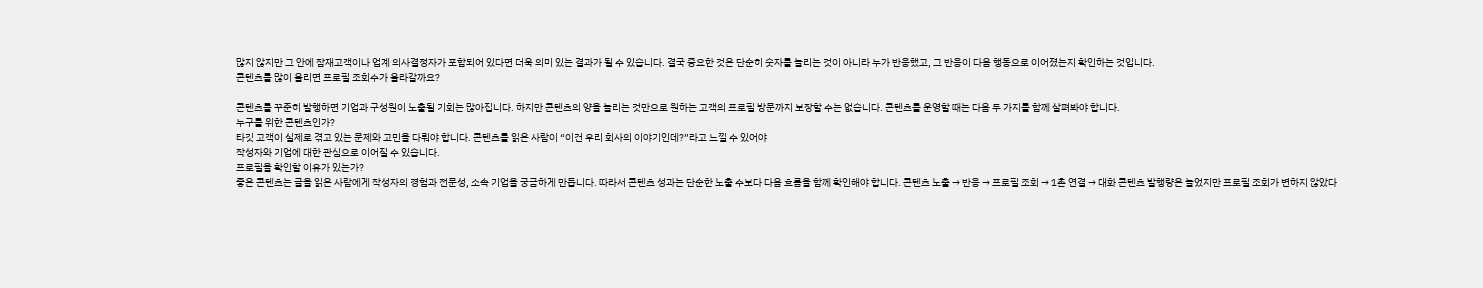많지 않지만 그 안에 잠재고객이나 업계 의사결정자가 포함되어 있다면 더욱 의미 있는 결과가 될 수 있습니다. 결국 중요한 것은 단순히 숫자를 늘리는 것이 아니라 누가 반응했고, 그 반응이 다음 행동으로 이어졌는지 확인하는 것입니다.
콘텐츠를 많이 올리면 프로필 조회수가 올라갈까요?

콘텐츠를 꾸준히 발행하면 기업과 구성원이 노출될 기회는 많아집니다. 하지만 콘텐츠의 양을 늘리는 것만으로 원하는 고객의 프로필 방문까지 보장할 수는 없습니다. 콘텐츠를 운영할 때는 다음 두 가지를 함께 살펴봐야 합니다.
누구를 위한 콘텐츠인가?
타깃 고객이 실제로 겪고 있는 문제와 고민을 다뤄야 합니다. 콘텐츠를 읽은 사람이 “이건 우리 회사의 이야기인데?”라고 느낄 수 있어야
작성자와 기업에 대한 관심으로 이어질 수 있습니다.
프로필을 확인할 이유가 있는가?
좋은 콘텐츠는 글을 읽은 사람에게 작성자의 경험과 전문성, 소속 기업을 궁금하게 만듭니다. 따라서 콘텐츠 성과는 단순한 노출 수보다 다음 흐름을 함께 확인해야 합니다. 콘텐츠 노출 → 반응 → 프로필 조회 → 1촌 연결 → 대화 콘텐츠 발행량은 늘었지만 프로필 조회가 변하지 않았다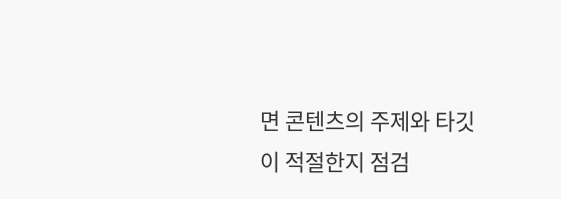면 콘텐츠의 주제와 타깃이 적절한지 점검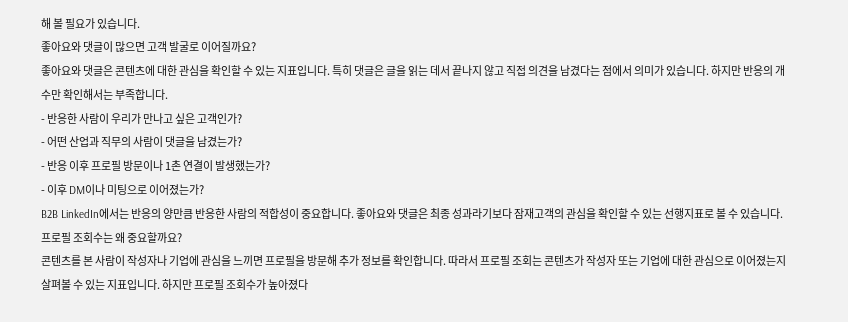해 볼 필요가 있습니다.
좋아요와 댓글이 많으면 고객 발굴로 이어질까요?
좋아요와 댓글은 콘텐츠에 대한 관심을 확인할 수 있는 지표입니다. 특히 댓글은 글을 읽는 데서 끝나지 않고 직접 의견을 남겼다는 점에서 의미가 있습니다. 하지만 반응의 개수만 확인해서는 부족합니다.
- 반응한 사람이 우리가 만나고 싶은 고객인가?
- 어떤 산업과 직무의 사람이 댓글을 남겼는가?
- 반응 이후 프로필 방문이나 1촌 연결이 발생했는가?
- 이후 DM이나 미팅으로 이어졌는가?
B2B LinkedIn에서는 반응의 양만큼 반응한 사람의 적합성이 중요합니다. 좋아요와 댓글은 최종 성과라기보다 잠재고객의 관심을 확인할 수 있는 선행지표로 볼 수 있습니다.
프로필 조회수는 왜 중요할까요?
콘텐츠를 본 사람이 작성자나 기업에 관심을 느끼면 프로필을 방문해 추가 정보를 확인합니다. 따라서 프로필 조회는 콘텐츠가 작성자 또는 기업에 대한 관심으로 이어졌는지 살펴볼 수 있는 지표입니다. 하지만 프로필 조회수가 높아졌다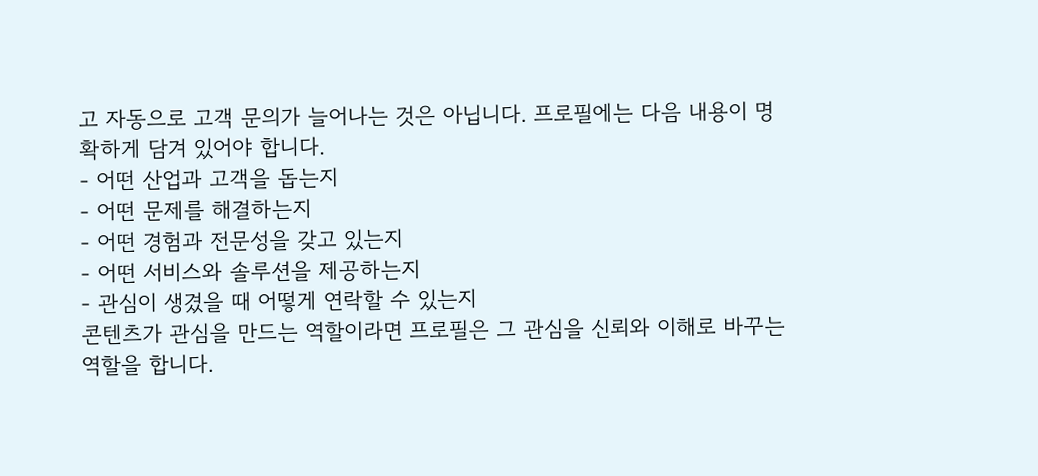고 자동으로 고객 문의가 늘어나는 것은 아닙니다. 프로필에는 다음 내용이 명확하게 담겨 있어야 합니다.
- 어떤 산업과 고객을 돕는지
- 어떤 문제를 해결하는지
- 어떤 경험과 전문성을 갖고 있는지
- 어떤 서비스와 솔루션을 제공하는지
- 관심이 생겼을 때 어떻게 연락할 수 있는지
콘텐츠가 관심을 만드는 역할이라면 프로필은 그 관심을 신뢰와 이해로 바꾸는 역할을 합니다.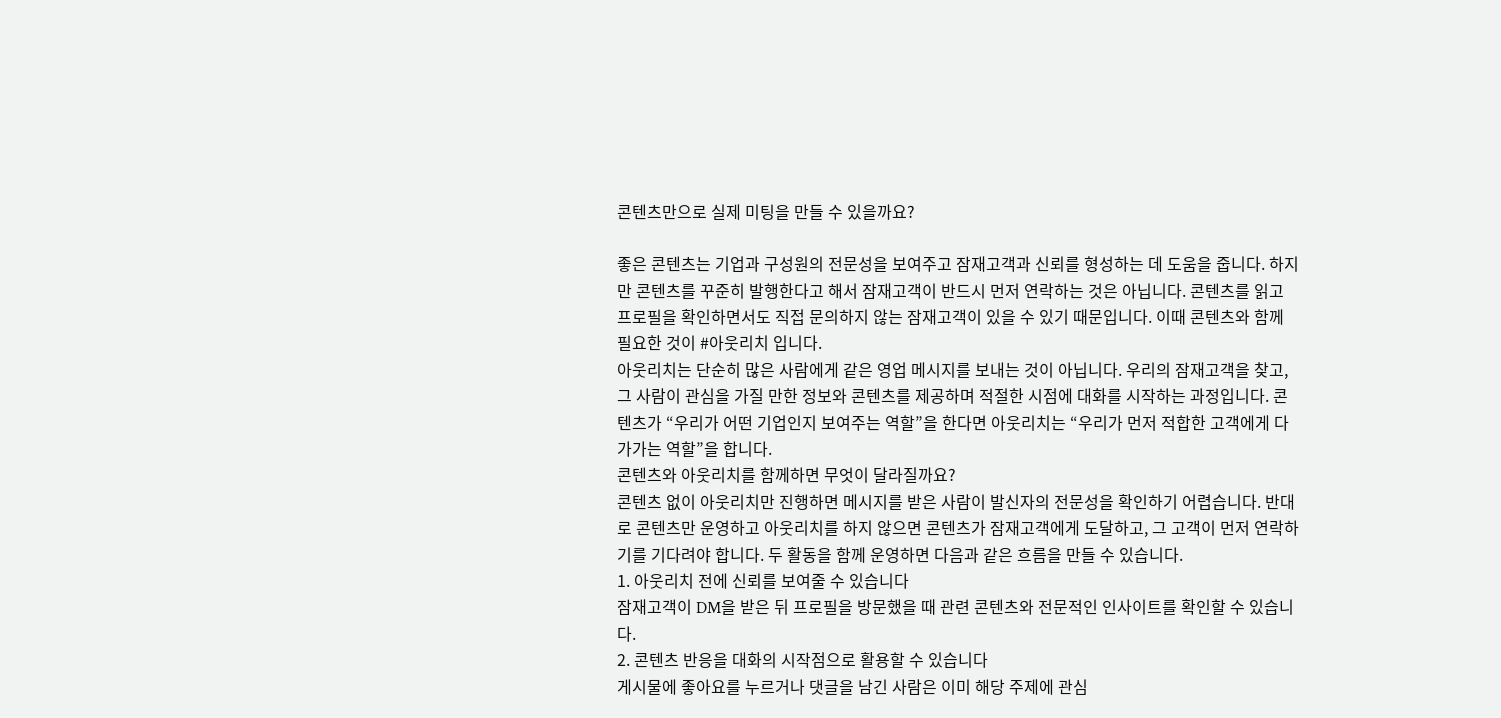콘텐츠만으로 실제 미팅을 만들 수 있을까요?

좋은 콘텐츠는 기업과 구성원의 전문성을 보여주고 잠재고객과 신뢰를 형성하는 데 도움을 줍니다. 하지만 콘텐츠를 꾸준히 발행한다고 해서 잠재고객이 반드시 먼저 연락하는 것은 아닙니다. 콘텐츠를 읽고 프로필을 확인하면서도 직접 문의하지 않는 잠재고객이 있을 수 있기 때문입니다. 이때 콘텐츠와 함께 필요한 것이 #아웃리치 입니다.
아웃리치는 단순히 많은 사람에게 같은 영업 메시지를 보내는 것이 아닙니다. 우리의 잠재고객을 찾고, 그 사람이 관심을 가질 만한 정보와 콘텐츠를 제공하며 적절한 시점에 대화를 시작하는 과정입니다. 콘텐츠가 “우리가 어떤 기업인지 보여주는 역할”을 한다면 아웃리치는 “우리가 먼저 적합한 고객에게 다가가는 역할”을 합니다.
콘텐츠와 아웃리치를 함께하면 무엇이 달라질까요?
콘텐츠 없이 아웃리치만 진행하면 메시지를 받은 사람이 발신자의 전문성을 확인하기 어렵습니다. 반대로 콘텐츠만 운영하고 아웃리치를 하지 않으면 콘텐츠가 잠재고객에게 도달하고, 그 고객이 먼저 연락하기를 기다려야 합니다. 두 활동을 함께 운영하면 다음과 같은 흐름을 만들 수 있습니다.
1. 아웃리치 전에 신뢰를 보여줄 수 있습니다
잠재고객이 DM을 받은 뒤 프로필을 방문했을 때 관련 콘텐츠와 전문적인 인사이트를 확인할 수 있습니다.
2. 콘텐츠 반응을 대화의 시작점으로 활용할 수 있습니다
게시물에 좋아요를 누르거나 댓글을 남긴 사람은 이미 해당 주제에 관심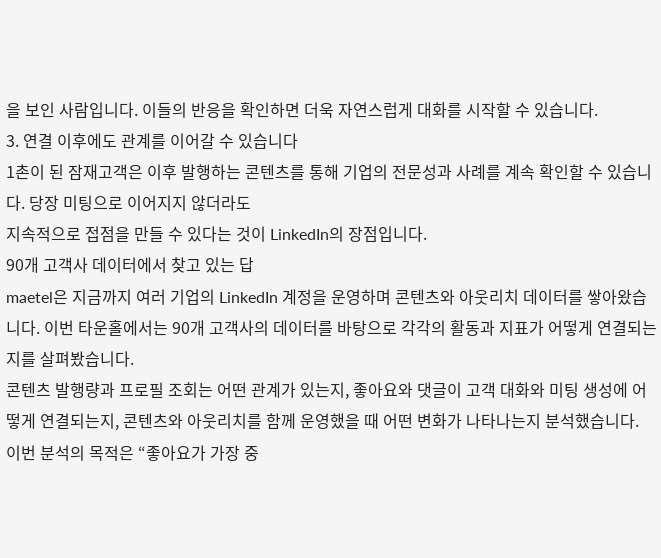을 보인 사람입니다. 이들의 반응을 확인하면 더욱 자연스럽게 대화를 시작할 수 있습니다.
3. 연결 이후에도 관계를 이어갈 수 있습니다
1촌이 된 잠재고객은 이후 발행하는 콘텐츠를 통해 기업의 전문성과 사례를 계속 확인할 수 있습니다. 당장 미팅으로 이어지지 않더라도
지속적으로 접점을 만들 수 있다는 것이 LinkedIn의 장점입니다.
90개 고객사 데이터에서 찾고 있는 답
maetel은 지금까지 여러 기업의 LinkedIn 계정을 운영하며 콘텐츠와 아웃리치 데이터를 쌓아왔습니다. 이번 타운홀에서는 90개 고객사의 데이터를 바탕으로 각각의 활동과 지표가 어떻게 연결되는지를 살펴봤습니다.
콘텐츠 발행량과 프로필 조회는 어떤 관계가 있는지, 좋아요와 댓글이 고객 대화와 미팅 생성에 어떻게 연결되는지, 콘텐츠와 아웃리치를 함께 운영했을 때 어떤 변화가 나타나는지 분석했습니다.
이번 분석의 목적은 “좋아요가 가장 중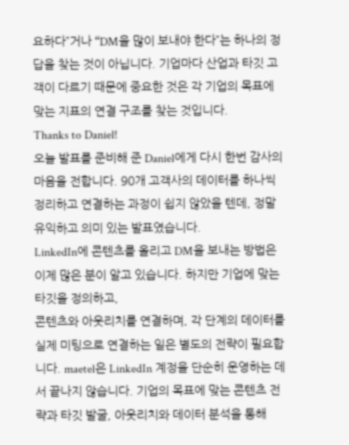요하다”거나 “DM을 많이 보내야 한다”는 하나의 정답을 찾는 것이 아닙니다. 기업마다 산업과 타깃 고객이 다르기 때문에 중요한 것은 각 기업의 목표에 맞는 지표의 연결 구조를 찾는 것입니다.
Thanks to Daniel!
오늘 발표를 준비해 준 Daniel에게 다시 한번 감사의 마음을 전합니다. 90개 고객사의 데이터를 하나씩 정리하고 연결하는 과정이 쉽지 않았을 텐데, 정말 유익하고 의미 있는 발표였습니다.
LinkedIn에 콘텐츠를 올리고 DM을 보내는 방법은 이제 많은 분이 알고 있습니다. 하지만 기업에 맞는 타깃을 정의하고,
콘텐츠와 아웃리치를 연결하며, 각 단계의 데이터를 실제 미팅으로 연결하는 일은 별도의 전략이 필요합니다. maetel은 LinkedIn 계정을 단순히 운영하는 데서 끝나지 않습니다. 기업의 목표에 맞는 콘텐츠 전략과 타깃 발굴, 아웃리치와 데이터 분석을 통해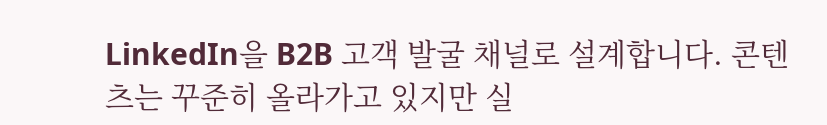LinkedIn을 B2B 고객 발굴 채널로 설계합니다. 콘텐츠는 꾸준히 올라가고 있지만 실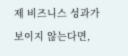제 비즈니스 성과가 보이지 않는다면,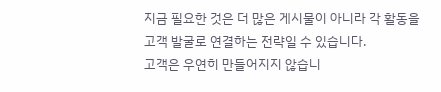지금 필요한 것은 더 많은 게시물이 아니라 각 활동을 고객 발굴로 연결하는 전략일 수 있습니다.
고객은 우연히 만들어지지 않습니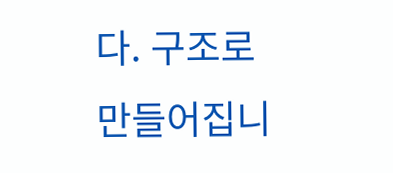다. 구조로 만들어집니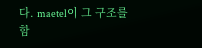다. maetel이 그 구조를 함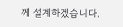께 설계하겠습니다.